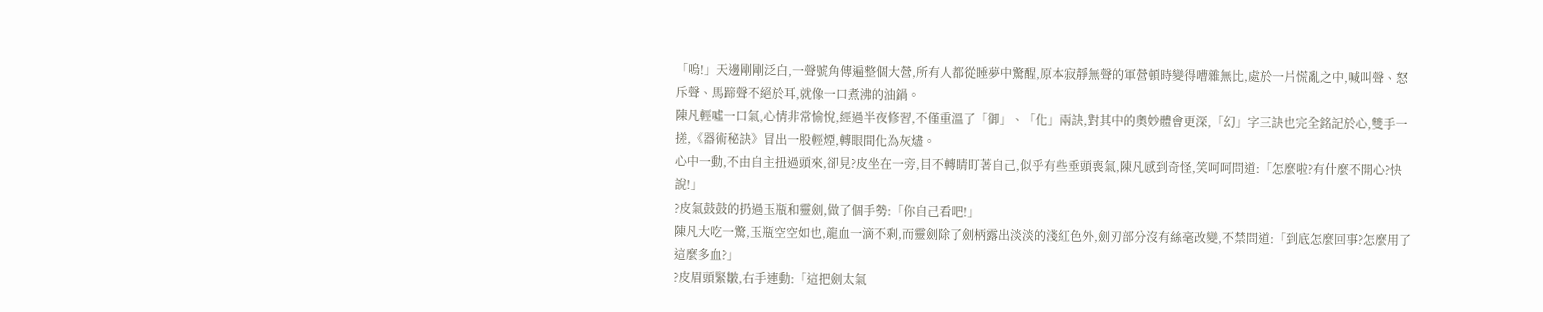「嗚!」天邊剛剛泛白,一聲號角傳遍整個大營,所有人都從睡夢中驚醒,原本寂靜無聲的軍營頓時變得嘈雜無比,處於一片慌亂之中,喊叫聲、怒斥聲、馬蹄聲不絕於耳,就像一口煮沸的油鍋。
陳凡輕噓一口氣,心情非常愉悅,經過半夜修習,不僅重溫了「御」、「化」兩訣,對其中的奧妙體會更深,「幻」字三訣也完全銘記於心,雙手一搓,《器術秘訣》冒出一股輕煙,轉眼間化為灰燼。
心中一動,不由自主扭過頭來,卻見?皮坐在一旁,目不轉睛盯著自己,似乎有些垂頭喪氣,陳凡感到奇怪,笑呵呵問道:「怎麼啦?有什麼不開心?快說!」
?皮氣鼓鼓的扔過玉瓶和靈劍,做了個手勢:「你自己看吧!」
陳凡大吃一驚,玉瓶空空如也,龍血一滴不剩,而靈劍除了劍柄露出淡淡的淺紅色外,劍刃部分沒有絲毫改變,不禁問道:「到底怎麼回事?怎麼用了這麼多血?」
?皮眉頭緊皺,右手連動:「這把劍太氣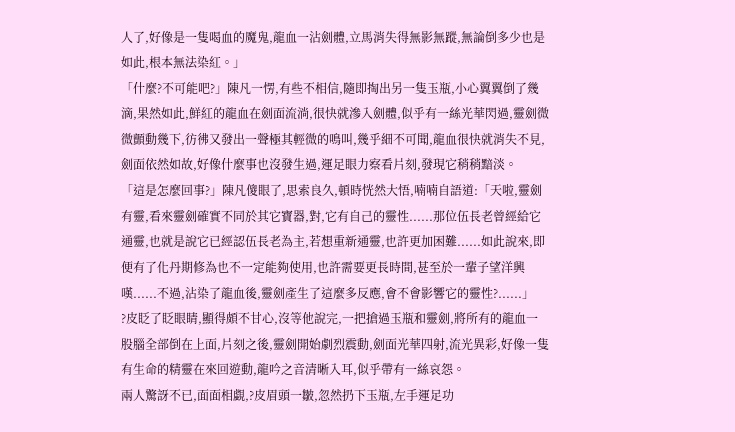人了,好像是一隻喝血的魔鬼,龍血一沾劍體,立馬消失得無影無蹤,無論倒多少也是如此,根本無法染紅。」
「什麼?不可能吧?」陳凡一愣,有些不相信,隨即掏出另一隻玉瓶,小心翼翼倒了幾滴,果然如此,鮮紅的龍血在劍面流淌,很快就滲入劍體,似乎有一絲光華閃過,靈劍微微顫動幾下,彷彿又發出一聲極其輕微的鳴叫,幾乎細不可聞,龍血很快就消失不見,劍面依然如故,好像什麼事也沒發生過,運足眼力察看片刻,發現它稍稍黯淡。
「這是怎麼回事?」陳凡傻眼了,思索良久,頓時恍然大悟,喃喃自語道:「天啦,靈劍有靈,看來靈劍確實不同於其它寶器,對,它有自己的靈性......那位伍長老曾經給它通靈,也就是說它已經認伍長老為主,若想重新通靈,也許更加困難......如此說來,即便有了化丹期修為也不一定能夠使用,也許需要更長時間,甚至於一輩子望洋興嘆......不過,沾染了龍血後,靈劍產生了這麼多反應,會不會影響它的靈性?......」
?皮眨了眨眼睛,顯得頗不甘心,沒等他說完,一把搶過玉瓶和靈劍,將所有的龍血一股腦全部倒在上面,片刻之後,靈劍開始劇烈震動,劍面光華四射,流光異彩,好像一隻有生命的精靈在來回遊動,龍吟之音清晰入耳,似乎帶有一絲哀怨。
兩人驚訝不已,面面相覷,?皮眉頭一皺,忽然扔下玉瓶,左手運足功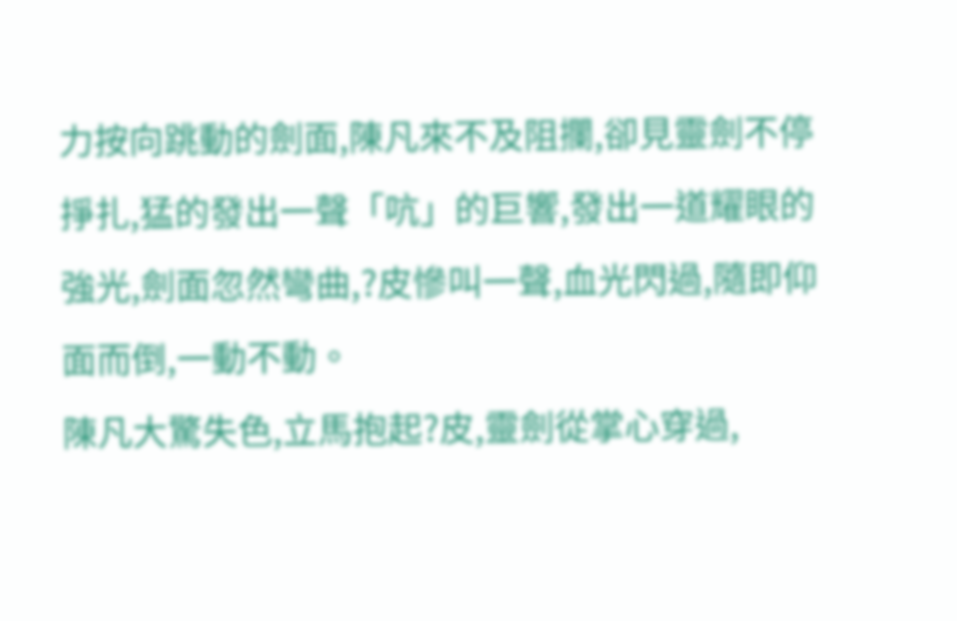力按向跳動的劍面,陳凡來不及阻攔,卻見靈劍不停掙扎,猛的發出一聲「吭」的巨響,發出一道耀眼的強光,劍面忽然彎曲,?皮慘叫一聲,血光閃過,隨即仰面而倒,一動不動。
陳凡大驚失色,立馬抱起?皮,靈劍從掌心穿過,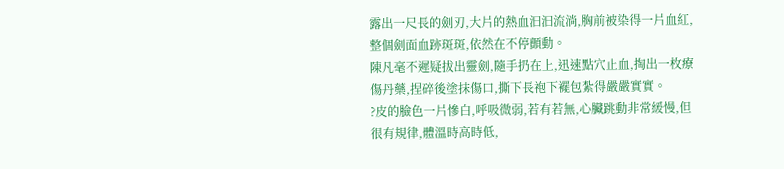露出一尺長的劍刃,大片的熱血汩汩流淌,胸前被染得一片血紅,整個劍面血跡斑斑,依然在不停顫動。
陳凡毫不遲疑拔出靈劍,隨手扔在上,迅速點穴止血,掏出一枚療傷丹藥,捏碎後塗抹傷口,撕下長袍下襬包紮得嚴嚴實實。
?皮的臉色一片慘白,呼吸微弱,若有若無,心臟跳動非常緩慢,但很有規律,體溫時高時低,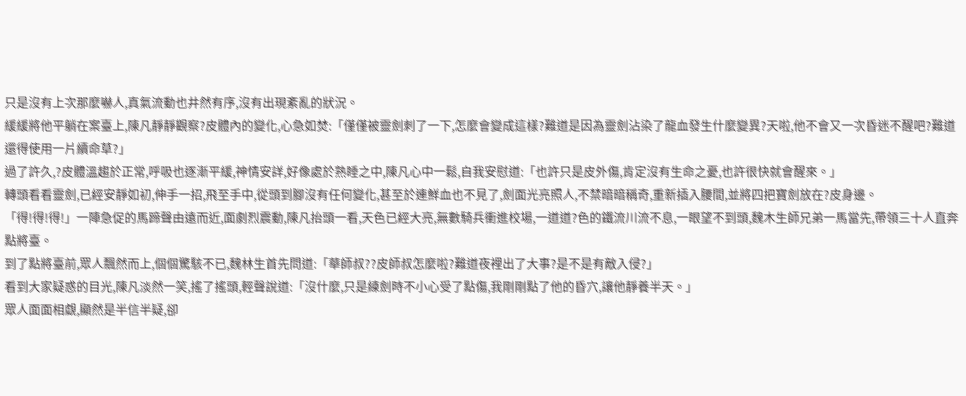只是沒有上次那麼嚇人,真氣流動也井然有序,沒有出現紊亂的狀況。
緩緩將他平躺在案臺上,陳凡靜靜觀察?皮體內的變化,心急如焚:「僅僅被靈劍刺了一下,怎麼會變成這樣?難道是因為靈劍沾染了龍血發生什麼變異?天啦,他不會又一次昏迷不醒吧?難道還得使用一片續命草?」
過了許久,?皮體溫趨於正常,呼吸也逐漸平緩,神情安詳,好像處於熟睡之中,陳凡心中一鬆,自我安慰道:「也許只是皮外傷,肯定沒有生命之憂,也許很快就會醒來。」
轉頭看看靈劍,已經安靜如初,伸手一招,飛至手中,從頭到腳沒有任何變化,甚至於連鮮血也不見了,劍面光亮照人,不禁暗暗稱奇,重新插入腰間,並將四把寶劍放在?皮身邊。
「得!得!得!」一陣急促的馬蹄聲由遠而近,面劇烈震動,陳凡抬頭一看,天色已經大亮,無數騎兵衝進校場,一道道?色的鐵流川流不息,一眼望不到頭,魏木生師兄弟一馬當先,帶領三十人直奔點將臺。
到了點將臺前,眾人飄然而上,個個驚駭不已,魏林生首先問道:「華師叔??皮師叔怎麼啦?難道夜裡出了大事?是不是有敵入侵?」
看到大家疑惑的目光,陳凡淡然一笑,搖了搖頭,輕聲說道:「沒什麼,只是練劍時不小心受了點傷,我剛剛點了他的昏穴,讓他靜養半天。」
眾人面面相覷,顯然是半信半疑,卻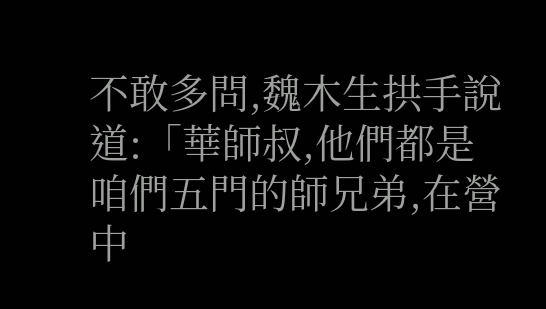不敢多問,魏木生拱手說道:「華師叔,他們都是咱們五門的師兄弟,在營中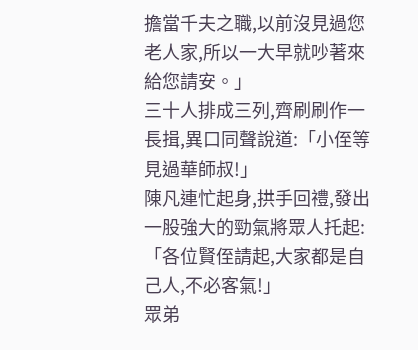擔當千夫之職,以前沒見過您老人家,所以一大早就吵著來給您請安。」
三十人排成三列,齊刷刷作一長揖,異口同聲說道:「小侄等見過華師叔!」
陳凡連忙起身,拱手回禮,發出一股強大的勁氣將眾人托起:「各位賢侄請起,大家都是自己人,不必客氣!」
眾弟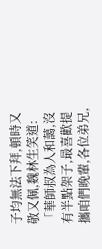子均無法下拜,頓時又敬又佩,魏林生笑道:「華師叔為人和藹,沒有半點架子,最喜歡提攜咱們晚輩,各位弟兄,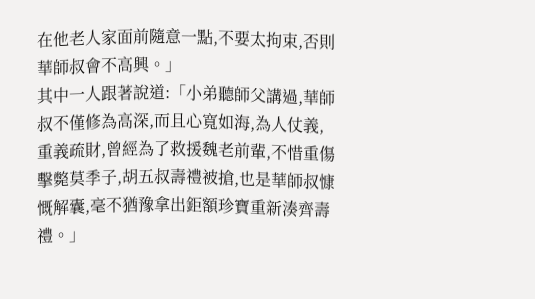在他老人家面前隨意一點,不要太拘束,否則華師叔會不高興。」
其中一人跟著說道:「小弟聽師父講過,華師叔不僅修為高深,而且心寬如海,為人仗義,重義疏財,曾經為了救援魏老前輩,不惜重傷擊斃莫季子,胡五叔壽禮被搶,也是華師叔慷慨解囊,毫不猶豫拿出鉅額珍寶重新湊齊壽禮。」